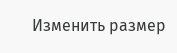Изменить размер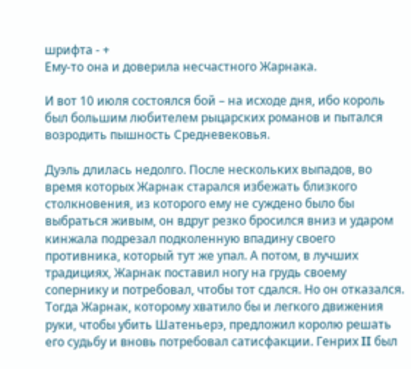шрифта - +
Ему-то она и доверила несчастного Жарнака.

И вот 10 июля состоялся бой – на исходе дня, ибо король был большим любителем рыцарских романов и пытался возродить пышность Средневековья.

Дуэль длилась недолго. После нескольких выпадов, во время которых Жарнак старался избежать близкого столкновения, из которого ему не суждено было бы выбраться живым, он вдруг резко бросился вниз и ударом кинжала подрезал подколенную впадину своего противника, который тут же упал. А потом, в лучших традициях, Жарнак поставил ногу на грудь своему сопернику и потребовал, чтобы тот сдался. Но он отказался. Тогда Жарнак, которому хватило бы и легкого движения руки, чтобы убить Шатеньерэ, предложил королю решать его судьбу и вновь потребовал сатисфакции. Генрих II был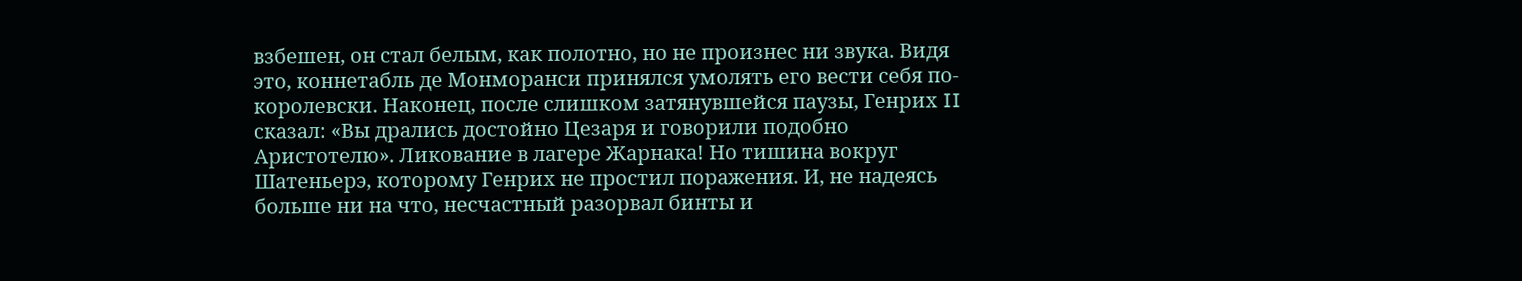взбешен, он стал белым, как полотно, но не произнес ни звука. Видя это, коннетабль де Монморанси принялся умолять его вести себя по-королевски. Наконец, после слишком затянувшейся паузы, Генрих II сказал: «Вы дрались достойно Цезаря и говорили подобно Аристотелю». Ликование в лагере Жарнака! Но тишина вокруг Шатеньерэ, которому Генрих не простил поражения. И, не надеясь больше ни на что, несчастный разорвал бинты и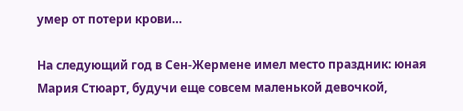умер от потери крови…

На следующий год в Сен-Жермене имел место праздник: юная Мария Стюарт, будучи еще совсем маленькой девочкой,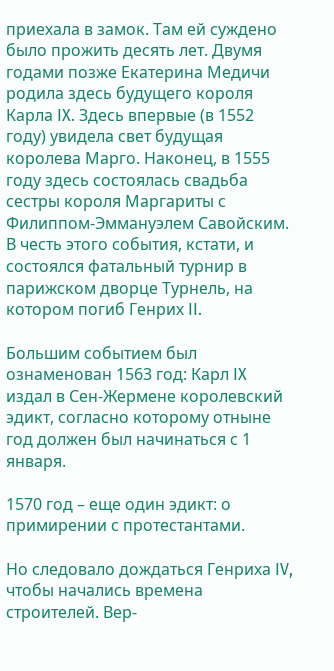приехала в замок. Там ей суждено было прожить десять лет. Двумя годами позже Екатерина Медичи родила здесь будущего короля Карла IX. Здесь впервые (в 1552 году) увидела свет будущая королева Марго. Наконец, в 1555 году здесь состоялась свадьба сестры короля Маргариты с Филиппом-Эммануэлем Савойским. В честь этого события, кстати, и состоялся фатальный турнир в парижском дворце Турнель, на котором погиб Генрих II.

Большим событием был ознаменован 1563 год: Карл IX издал в Сен-Жермене королевский эдикт, согласно которому отныне год должен был начинаться с 1 января.

1570 год – еще один эдикт: о примирении с протестантами.

Но следовало дождаться Генриха IV, чтобы начались времена строителей. Вер-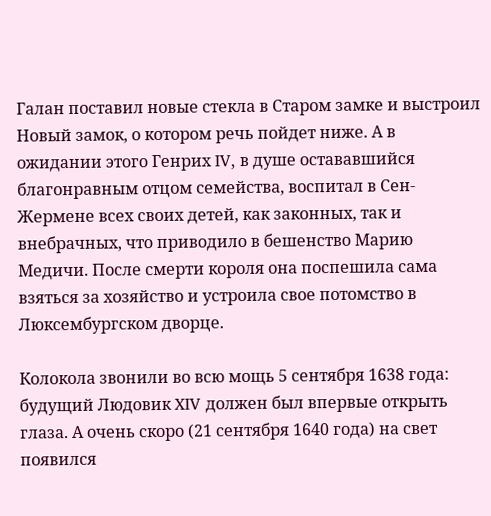Галан поставил новые стекла в Старом замке и выстроил Новый замок, о котором речь пойдет ниже. А в ожидании этого Генрих IV, в душе остававшийся благонравным отцом семейства, воспитал в Сен-Жермене всех своих детей, как законных, так и внебрачных, что приводило в бешенство Марию Медичи. После смерти короля она поспешила сама взяться за хозяйство и устроила свое потомство в Люксембургском дворце.

Колокола звонили во всю мощь 5 сентября 1638 года: будущий Людовик XIV должен был впервые открыть глаза. А очень скоро (21 сентября 1640 года) на свет появился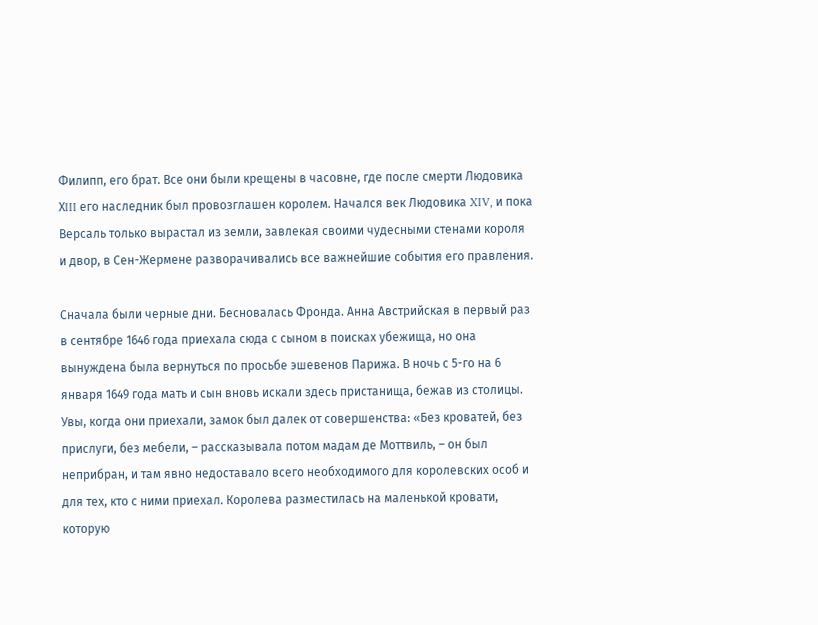Филипп, его брат. Все они были крещены в часовне, где после смерти Людовика ХIII его наследник был провозглашен королем. Начался век Людовика XIV, и пока Версаль только вырастал из земли, завлекая своими чудесными стенами короля и двор, в Сен-Жермене разворачивались все важнейшие события его правления.

Сначала были черные дни. Бесновалась Фронда. Анна Австрийская в первый раз в сентябре 1646 года приехала сюда с сыном в поисках убежища, но она вынуждена была вернуться по просьбе эшевенов Парижа. В ночь с 5-го на 6 января 1649 года мать и сын вновь искали здесь пристанища, бежав из столицы. Увы, когда они приехали, замок был далек от совершенства: «Без кроватей, без прислуги, без мебели, – рассказывала потом мадам де Моттвиль, – он был неприбран, и там явно недоставало всего необходимого для королевских особ и для тех, кто с ними приехал. Королева разместилась на маленькой кровати, которую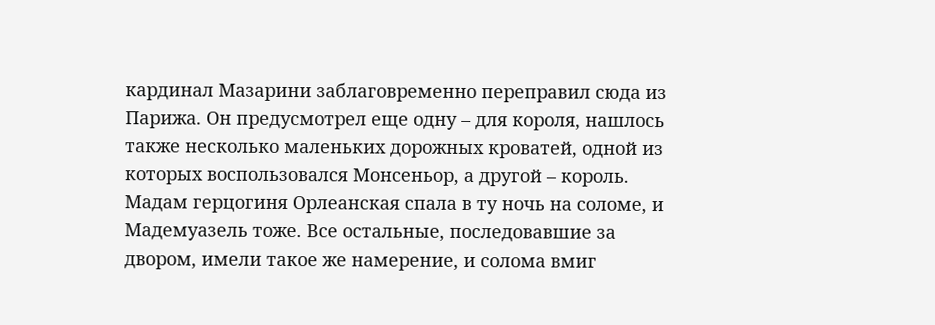кардинал Мазарини заблаговременно переправил сюда из Парижа. Он предусмотрел еще одну – для короля, нашлось также несколько маленьких дорожных кроватей, одной из которых воспользовался Монсеньор, а другой – король. Мадам герцогиня Орлеанская спала в ту ночь на соломе, и Мадемуазель тоже. Все остальные, последовавшие за двором, имели такое же намерение, и солома вмиг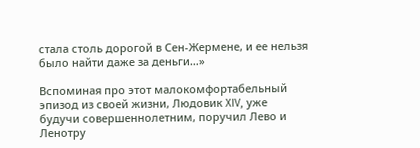стала столь дорогой в Сен-Жермене, и ее нельзя было найти даже за деньги…»

Вспоминая про этот малокомфортабельный эпизод из своей жизни, Людовик XIV, уже будучи совершеннолетним, поручил Лево и Ленотру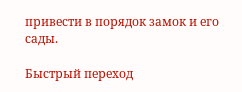привести в порядок замок и его сады.

Быстрый переход